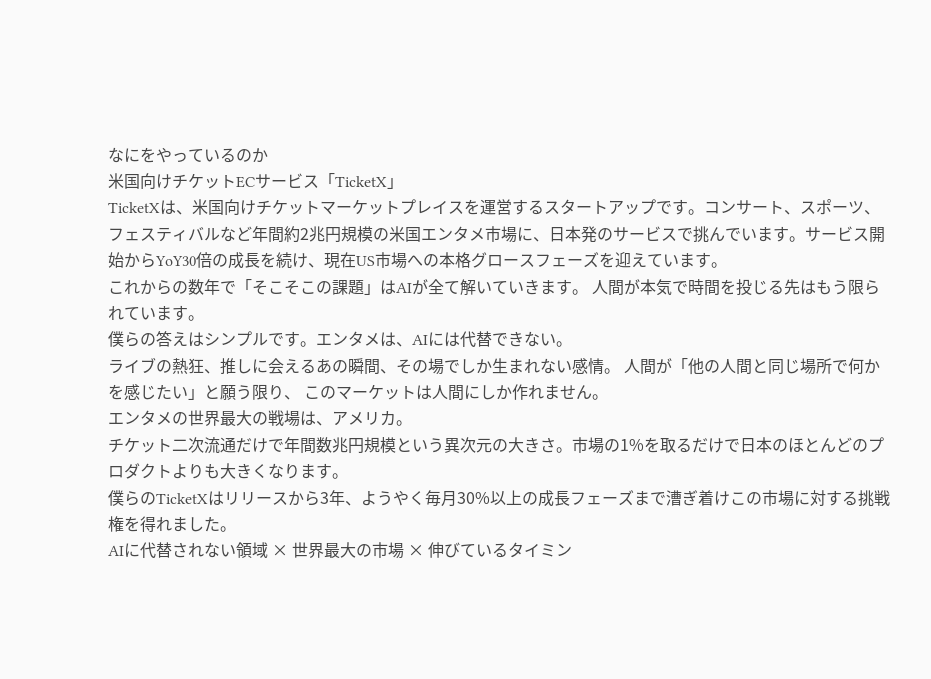なにをやっているのか
米国向けチケットECサービス「TicketX」
TicketXは、米国向けチケットマーケットプレイスを運営するスタートアップです。コンサート、スポーツ、フェスティバルなど年間約2兆円規模の米国エンタメ市場に、日本発のサービスで挑んでいます。サービス開始からYoY30倍の成長を続け、現在US市場への本格グロースフェーズを迎えています。
これからの数年で「そこそこの課題」はAIが全て解いていきます。 人間が本気で時間を投じる先はもう限られています。
僕らの答えはシンプルです。エンタメは、AIには代替できない。
ライブの熱狂、推しに会えるあの瞬間、その場でしか生まれない感情。 人間が「他の人間と同じ場所で何かを感じたい」と願う限り、 このマーケットは人間にしか作れません。
エンタメの世界最大の戦場は、アメリカ。
チケット二次流通だけで年間数兆円規模という異次元の大きさ。市場の1%を取るだけで日本のほとんどのプロダクトよりも大きくなります。
僕らのTicketXはリリースから3年、ようやく毎月30%以上の成長フェーズまで漕ぎ着けこの市場に対する挑戦権を得れました。
AIに代替されない領域 × 世界最大の市場 × 伸びているタイミン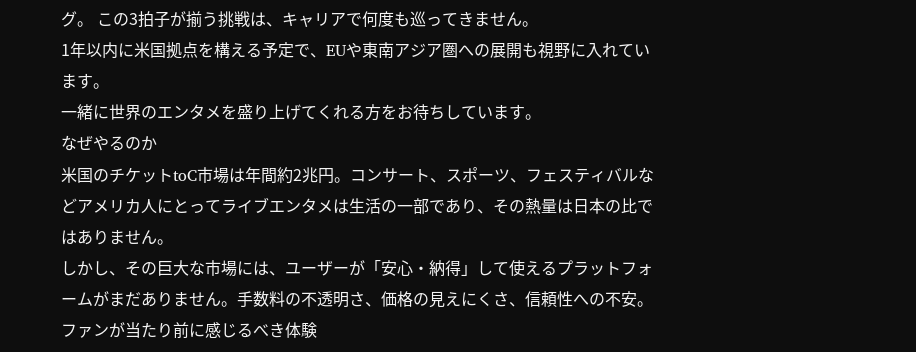グ。 この3拍子が揃う挑戦は、キャリアで何度も巡ってきません。
1年以内に米国拠点を構える予定で、EUや東南アジア圏への展開も視野に入れています。
一緒に世界のエンタメを盛り上げてくれる方をお待ちしています。
なぜやるのか
米国のチケットtoC市場は年間約2兆円。コンサート、スポーツ、フェスティバルなどアメリカ人にとってライブエンタメは生活の一部であり、その熱量は日本の比ではありません。
しかし、その巨大な市場には、ユーザーが「安心・納得」して使えるプラットフォームがまだありません。手数料の不透明さ、価格の見えにくさ、信頼性への不安。ファンが当たり前に感じるべき体験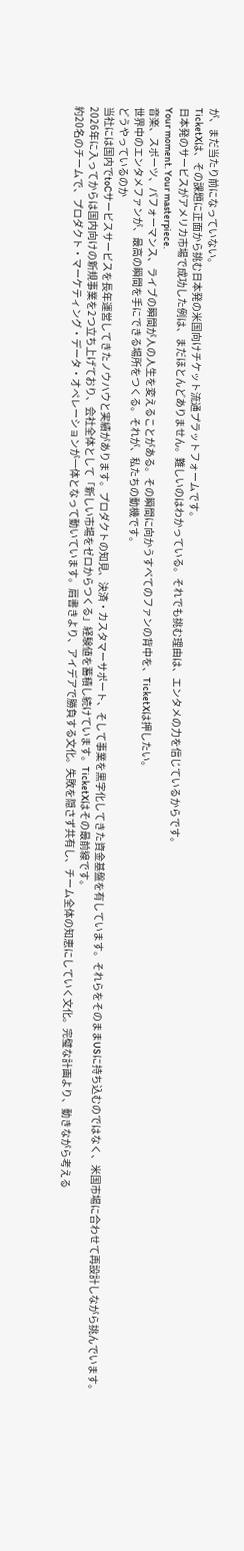が、まだ当たり前になっていない。
TicketXは、その課題に正面から挑む日本発の米国向けチケット流通プラットフォームです。
日本発のサービスがアメリカ市場で成功した例は、まだほとんどありません。難しいのはわかっている。それでも挑む理由は、エンタメの力を信じているからです。
Your moment. Your masterpiece.
音楽、スポーツ、パフォーマンス、ライブの瞬間が人の人生を変えることがある。その瞬間に向かうすべてのファンの背中を、TicketXは押したい。
世界中のエンタメファンが、最高の瞬間を手にできる場所をつくる。それが、私たちの動機です。
どうやっているのか
当社には国内でtoCサービスサービスを長年運営してきたノウハウと実績があります。プロダクトの知見、決済・カスタマーサポート、そして事業を黒字化してきた資金基盤を有しています。それらをそのままUSに持ち込むのではなく、米国市場に合わせて再設計しながら挑んでいます。
2026年に入ってからは国内向けの新規事業を2つ立ち上げており、会社全体として「新しい市場をゼロからつくる」経験値を蓄積し続けています。TicketXはその最前線です。
約20名のチームで、プロダクト・マーケティング・データ・オペレーションが一体となって動いています。肩書きより、アイデアで勝負する文化。失敗を隠さず共有し、チーム全体の知恵にしていく文化。完璧な計画より、動きながら考える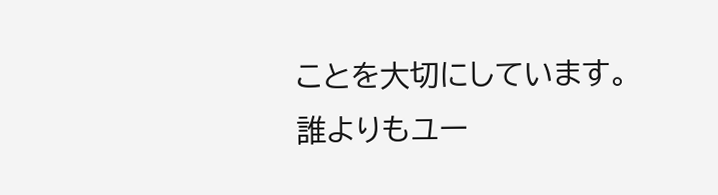ことを大切にしています。
誰よりもユー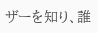ザーを知り、誰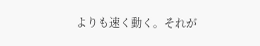よりも速く動く。それが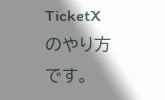TicketXのやり方です。